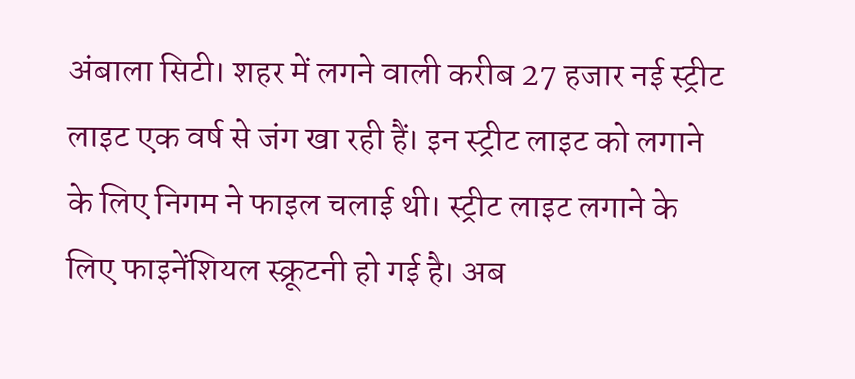अंबाला सिटी। शहर में लगने वाली करीब 27 हजार नई स्ट्रीट लाइट एक वर्ष से जंग खा रही हैं। इन स्ट्रीट लाइट को लगाने के लिए निगम ने फाइल चलाई थी। स्ट्रीट लाइट लगाने के लिए फाइनेंशियल स्क्रूटनी हो गई है। अब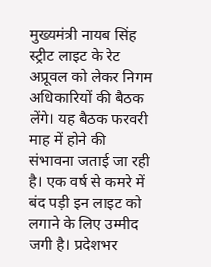मुख्यमंत्री नायब सिंह स्ट्रीट लाइट के रेट अप्रूवल को लेकर निगम अधिकारियों की बैठक लेंगे। यह बैठक फरवरी माह में होने की संभावना जताई जा रही है। एक वर्ष से कमरे में बंद पड़ी इन लाइट को लगाने के लिए उम्मीद जगी है। प्रदेशभर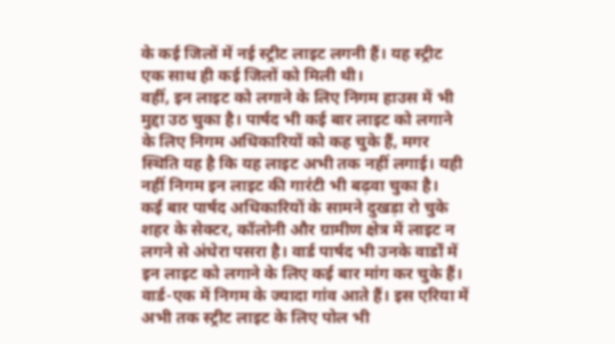के कई जिलों में नई स्ट्रीट लाइट लगनी हैं। यह स्ट्रीट एक साथ ही कई जिलों को मिली थी।
वहीं, इन लाइट को लगाने के लिए निगम हाउस में भी मुद्दा उठ चुका है। पार्षद भी कई बार लाइट को लगाने के लिए निगम अधिकारियों को कह चुके हैं, मगर स्थिति यह है कि यह लाइट अभी तक नहीं लगाई। यही नहीं निगम इन लाइट की गारंटी भी बढ़वा चुका है।
कई बार पार्षद अधिकारियों के सामने दुखड़ा रो चुके
शहर के सेक्टर, कॉलोनी और ग्रामीण क्षेत्र में लाइट न लगने से अंधेरा पसरा है। वार्ड पार्षद भी उनके वार्डों में इन लाइट को लगाने के लिए कई बार मांग कर चुके हैं। वार्ड-एक में निगम के ज्यादा गांव आते हैं। इस एरिया में अभी तक स्ट्रीट लाइट के लिए पोल भी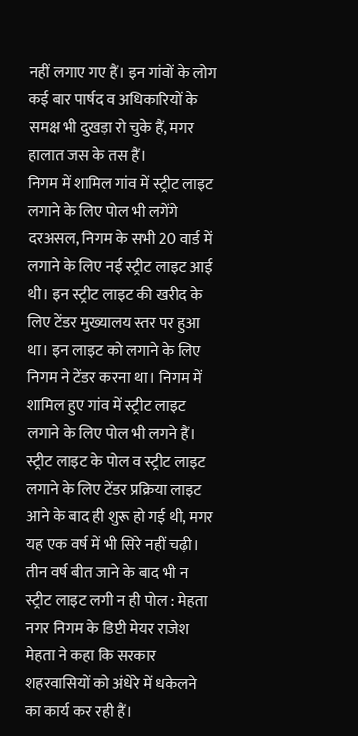नहीं लगाए गए हैं। इन गांवों के लोग कई बार पार्षद व अधिकारियों के समक्ष भी दुखड़ा रो चुके हैं, मगर हालात जस के तस हैं।
निगम में शामिल गांव में स्ट्रीट लाइट लगाने के लिए पोल भी लगेंगे
दरअसल, निगम के सभी 20 वार्ड में लगाने के लिए नई स्ट्रीट लाइट आई थी। इन स्ट्रीट लाइट की खरीद के लिए टेंडर मुख्यालय स्तर पर हुआ था। इन लाइट को लगाने के लिए निगम ने टेंडर करना था। निगम में शामिल हुए गांव में स्ट्रीट लाइट लगाने के लिए पोल भी लगने हैं। स्ट्रीट लाइट के पोल व स्ट्रीट लाइट लगाने के लिए टेंडर प्रक्रिया लाइट आने के बाद ही शुरू हो गई थी, मगर यह एक वर्ष में भी सिरे नहीं चढ़ी।
तीन वर्ष बीत जाने के बाद भी न स्ट्रीट लाइट लगी न ही पोल : मेहता
नगर निगम के डिप्टी मेयर राजेश मेहता ने कहा कि सरकार शहरवासियों को अंधेरे में धकेलने का कार्य कर रही हैं।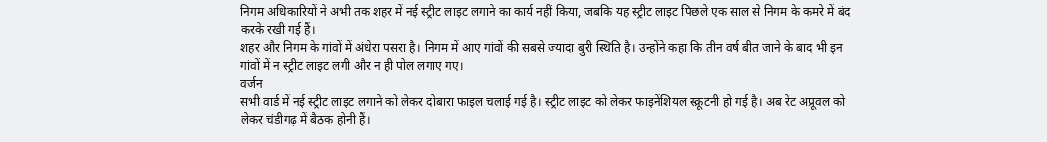निगम अधिकारियों ने अभी तक शहर में नई स्ट्रीट लाइट लगाने का कार्य नहीं किया, जबकि यह स्ट्रीट लाइट पिछले एक साल से निगम के कमरे में बंद करके रखी गई हैं।
शहर और निगम के गांवों में अंधेरा पसरा है। निगम में आए गांवों की सबसे ज्यादा बुरी स्थिति है। उन्होंने कहा कि तीन वर्ष बीत जाने के बाद भी इन गांवों में न स्ट्रीट लाइट लगी और न ही पोल लगाए गए।
वर्जन
सभी वार्ड में नई स्ट्रीट लाइट लगाने को लेकर दोबारा फाइल चलाई गई है। स्ट्रीट लाइट को लेकर फाइनेंशियल स्क्रूटनी हो गई है। अब रेट अप्रूवल को लेकर चंडीगढ़ में बैठक होनी हैं।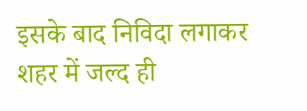इसके बाद निविदा लगाकर शहर में जल्द ही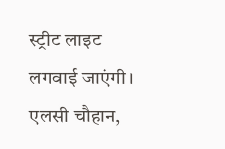स्ट्रीट लाइट लगवाई जाएंगी।
एलसी चौहान,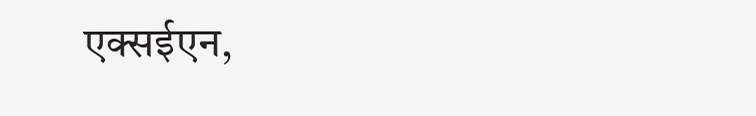एक्सईएन,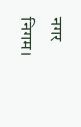नगर निगम।